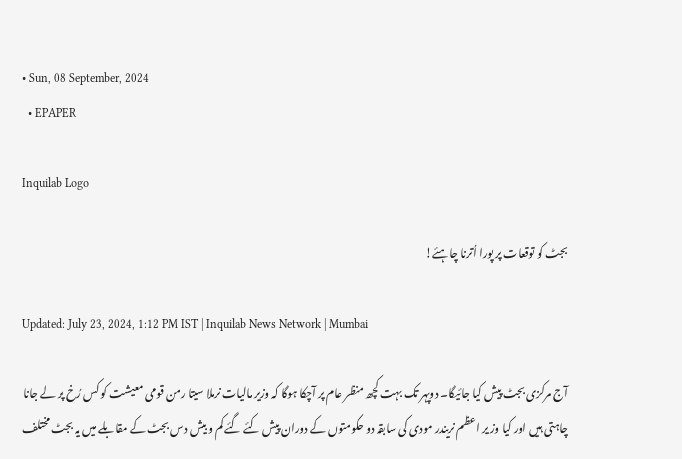• Sun, 08 September, 2024
  • EPAPER

Inquilab Logo

بجٹ کو توقعات پر پورا اُترنا چاہئے!

Updated: July 23, 2024, 1:12 PM IST | Inquilab News Network | Mumbai

آج مرکزی بجٹ پیش کیا جائیگا۔ دوپہر تک بہت کچھ منظر عام پر آچکا ہوگا کہ وزیر مالیات نرملا سیتا رمن قومی معیشت کو کس رُخ پر لے جانا چاہتی ہیں اور کیا وز یر اعظم نریندر مودی کی سابقہ دو حکومتوں کے دوران پیش کئے گئے کم و بیش دس بجٹ کے مقابلے میں یہ بجٹ مختلف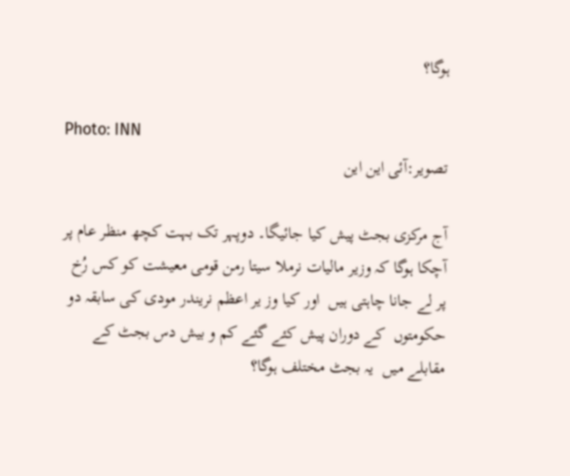ہوگا؟

Photo: INN
تصویر:آئی این این

آج مرکزی بجٹ پیش کیا جائیگا۔ دوپہر تک بہت کچھ منظر عام پر آچکا ہوگا کہ وزیر مالیات نرملا سیتا رمن قومی معیشت کو کس رُخ پر لے جانا چاہتی ہیں  اور کیا وز یر اعظم نریندر مودی کی سابقہ دو حکومتوں  کے دوران پیش کئے گئے کم و بیش دس بجٹ کے مقابلے میں  یہ بجٹ مختلف ہوگا؟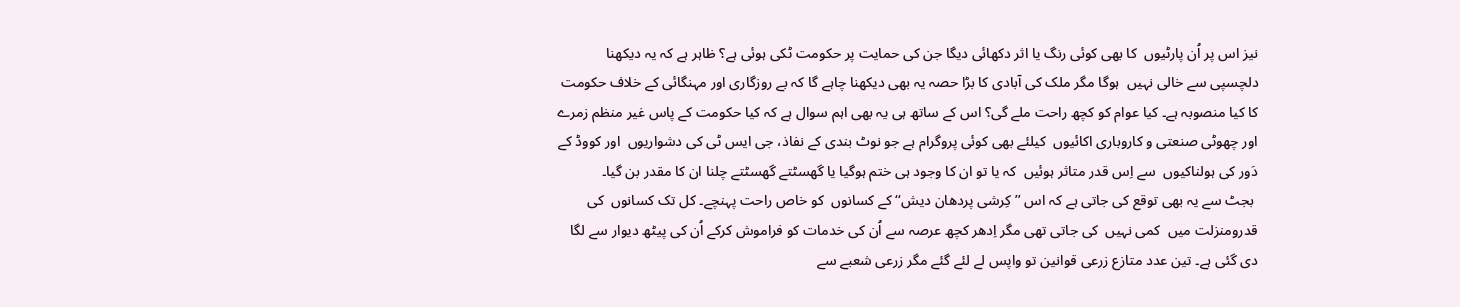نیز اس پر اُن پارٹیوں  کا بھی کوئی رنگ یا اثر دکھائی دیگا جن کی حمایت پر حکومت ٹکی ہوئی ہے؟ ظاہر ہے کہ یہ دیکھنا دلچسپی سے خالی نہیں  ہوگا مگر ملک کی آبادی کا بڑا حصہ یہ بھی دیکھنا چاہے گا کہ بے روزگاری اور مہنگائی کے خلاف حکومت کا کیا منصوبہ ہے۔ کیا عوام کو کچھ راحت ملے گی؟ اس کے ساتھ ہی یہ بھی اہم سوال ہے کہ کیا حکومت کے پاس غیر منظم زمرے اور چھوٹی صنعتی و کاروباری اکائیوں  کیلئے بھی کوئی پروگرام ہے جو نوٹ بندی کے نفاذ، جی ایس ٹی کی دشواریوں  اور کووڈ کے دَور کی ہولناکیوں  سے اِس قدر متاثر ہوئیں  کہ یا تو ان کا وجود ہی ختم ہوگیا یا گھسٹتے گھسٹتے چلنا ان کا مقدر بن گیا۔
 بجٹ سے یہ بھی توقع کی جاتی ہے کہ اس ’’کِرشی پردھان دیش‘‘ کے کسانوں  کو خاص راحت پہنچے۔ کل تک کسانوں  کی قدرومنزلت میں  کمی نہیں  کی جاتی تھی مگر اِدھر کچھ عرصہ سے اُن کی خدمات کو فراموش کرکے اُن کی پیٹھ دیوار سے لگا دی گئی ہے۔ تین عدد متازع زرعی قوانین تو واپس لے لئے گئے مگر زرعی شعبے سے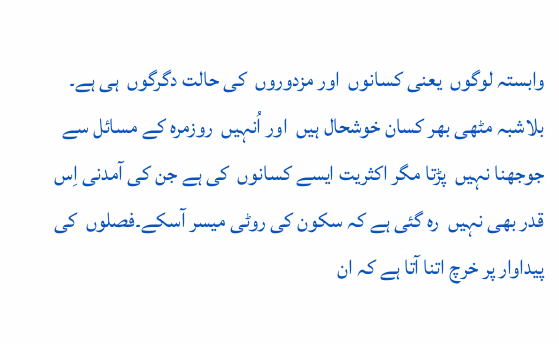وابستہ لوگوں  یعنی کسانوں  اور مزدوروں  کی حالت دگرگوں  ہی ہے۔ بلاشبہ مٹھی بھر کسان خوشحال ہیں  اور اُنہیں  روزمرہ کے مسائل سے جوجھنا نہیں  پڑتا مگر اکثریت ایسے کسانوں  کی ہے جن کی آمدنی اِس قدر بھی نہیں  رہ گئی ہے کہ سکون کی روٹی میسر آسکے۔فصلوں  کی پیداوار پر خرچ اتنا آتا ہے کہ ان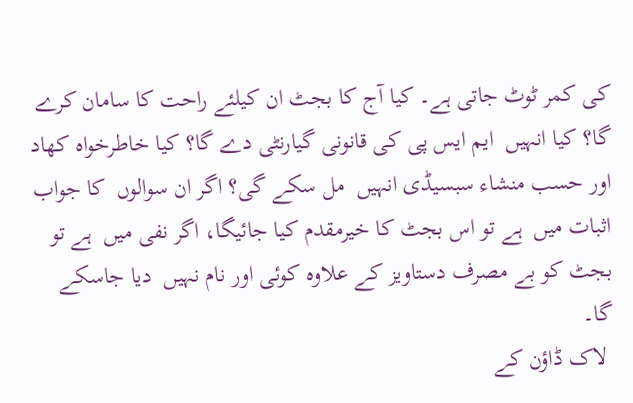کی کمر ٹوٹ جاتی ہے۔ کیا آج کا بجٹ ان کیلئے راحت کا سامان کرے گا؟ کیا انہیں  ایم ایس پی کی قانونی گیارنٹی دے گا؟ کیا خاطرخواہ کھاد اور حسب منشاء سبسیڈی انہیں  مل سکے گی؟ اگر ان سوالوں  کا جواب اثبات میں  ہے تو اس بجٹ کا خیرمقدم کیا جائیگا، اگر نفی میں  ہے تو بجٹ کو بے مصرف دستاویز کے علاوہ کوئی اور نام نہیں  دیا جاسکے گا۔
 لاک ڈاؤن کے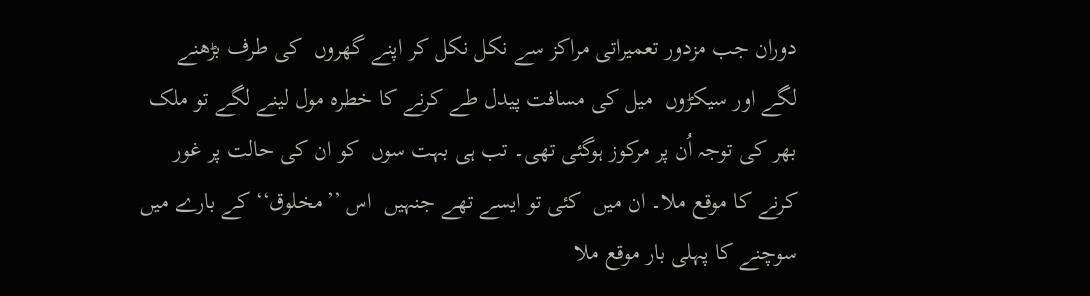دوران جب مزدور تعمیراتی مراکز سے نکل نکل کر اپنے گھروں  کی طرف بڑھنے لگے اور سیکڑوں  میل کی مسافت پیدل طے کرنے کا خطرہ مول لینے لگے تو ملک بھر کی توجہ اُن پر مرکوز ہوگئی تھی۔ تب ہی بہت سوں  کو ان کی حالت پر غور کرنے کا موقع ملا۔ ان میں  کئی تو ایسے تھے جنہیں  اس ’’مخلوق‘‘ کے بارے میں  سوچنے کا پہلی بار موقع ملا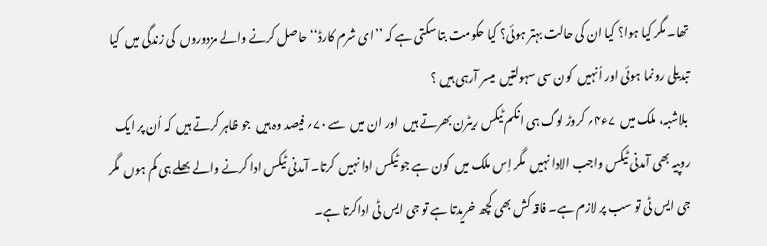تھا۔ مگر کیا ہوا؟ کیا ان کی حالت بہتر ہوئی؟ کیا حکومت بتا سکتی ہے کہ ’’ای شرم کارڈ‘‘ حاصل کرنے والے مزدوروں  کی زندگی میں  کیا تبدیلی رونما ہوئی اور اُنہیں  کون سی سہولتیں  میسر آرہی ہیں ؟
 بلاشبہ، ملک میں  ۷ء۴؍ کروڑ لوگ ہی انکم ٹیکس ریٹرن بھرتے ہیں  اور ان میں  سے ۷۰؍ فیصد وہ ہیں  جو ظاہر کرتے ہیں  کہ اُن پر ایک روپیہ بھی آمدنی ٹیکس واجب الادا نہیں  مگر اِس ملک میں  کون ہے جو ٹیکس ادا نہیں  کرتا۔ آمدنی ٹیکس ادا کرنے والے بھلے ہی کم ہوں  مگر جی ایس ٹی تو سب پر لازم ہے۔ فاقہ کش بھی کچھ خریدتا ہے تو جی ایس ٹی اداکرتا ہے۔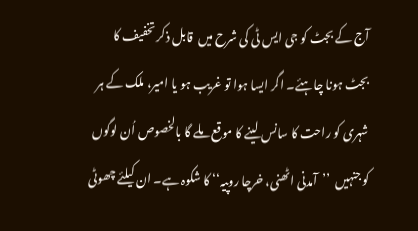آج کے بجٹ کو جی ایس ٹی کی شرح میں  قابل ذکر تخفیف کا بجٹ ہونا چاہئے۔ اگر ایسا ہوا تو غریب ہو یا امیر، ملک کے ہر شہری کو راحت کا سانس لینے کا موقع ملے گا بالخصوص اُن لوگوں  کو جنہیں  ’’آمدنی اٹھنی، خرچا روپیہ‘‘ کا شکوہ ہے۔ ان کیلئے چھوٹی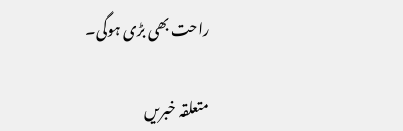راحت بھی بڑی ہوگی۔

متعلقہ خبریں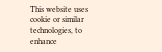This website uses cookie or similar technologies, to enhance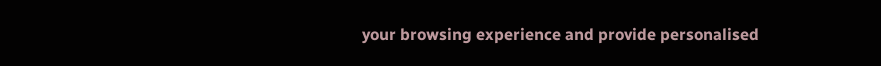your browsing experience and provide personalised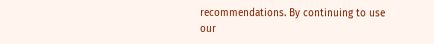recommendations. By continuing to use our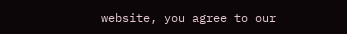website, you agree to our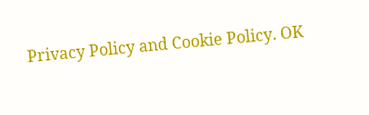Privacy Policy and Cookie Policy. OK